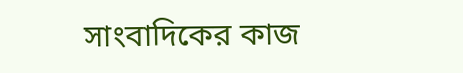সাংবাদিকের কাজ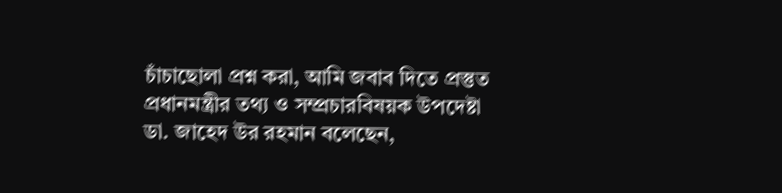চাঁচাছোলা প্রশ্ন করা, আমি জবাব দিতে প্রস্তুত
প্রধানমন্ত্রীর তথ্য ও সম্প্রচারবিষয়ক উপদেষ্টা ডা. জাহেদ উর রহমান বলেছেন,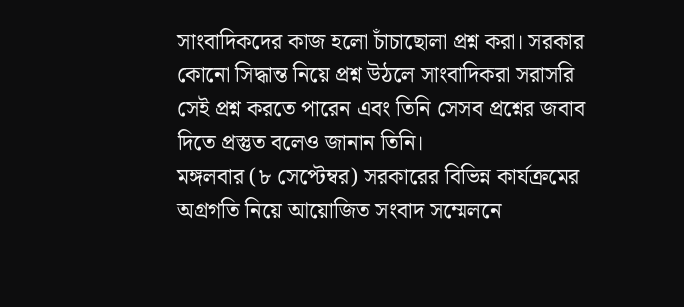সাংবাদিকদের কাজ হলো চাঁচাছোলা প্রশ্ন করা। সরকার কোনো সিদ্ধান্ত নিয়ে প্রশ্ন উঠলে সাংবাদিকরা সরাসরি সেই প্রশ্ন করতে পারেন এবং তিনি সেসব প্রশ্নের জবাব দিতে প্রস্তুত বলেও জানান তিনি।
মঙ্গলবার (৮ সেপ্টেম্বর) সরকারের বিভিন্ন কার্যক্রমের অগ্রগতি নিয়ে আয়োজিত সংবাদ সম্মেলনে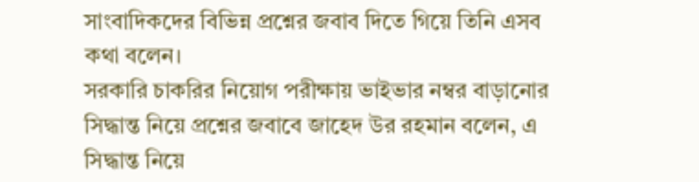সাংবাদিকদের বিভিন্ন প্রশ্নের জবাব দিতে গিয়ে তিনি এসব কথা বলেন।
সরকারি চাকরির নিয়োগ পরীক্ষায় ভাইভার নম্বর বাড়ানোর সিদ্ধান্ত নিয়ে প্রশ্নের জবাবে জাহেদ উর রহমান বলেন, এ সিদ্ধান্ত নিয়ে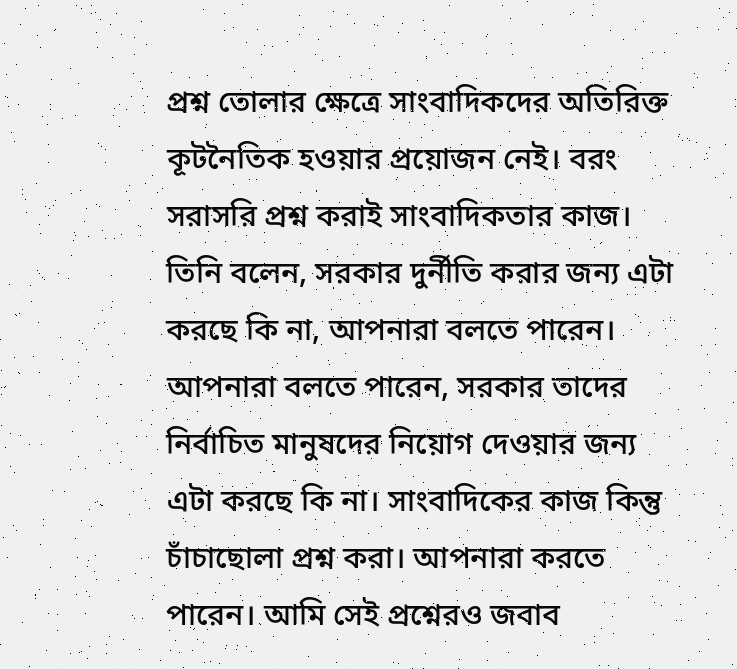প্রশ্ন তোলার ক্ষেত্রে সাংবাদিকদের অতিরিক্ত কূটনৈতিক হওয়ার প্রয়োজন নেই। বরং সরাসরি প্রশ্ন করাই সাংবাদিকতার কাজ।
তিনি বলেন, সরকার দুর্নীতি করার জন্য এটা করছে কি না, আপনারা বলতে পারেন। আপনারা বলতে পারেন, সরকার তাদের নির্বাচিত মানুষদের নিয়োগ দেওয়ার জন্য এটা করছে কি না। সাংবাদিকের কাজ কিন্তু চাঁচাছোলা প্রশ্ন করা। আপনারা করতে পারেন। আমি সেই প্রশ্নেরও জবাব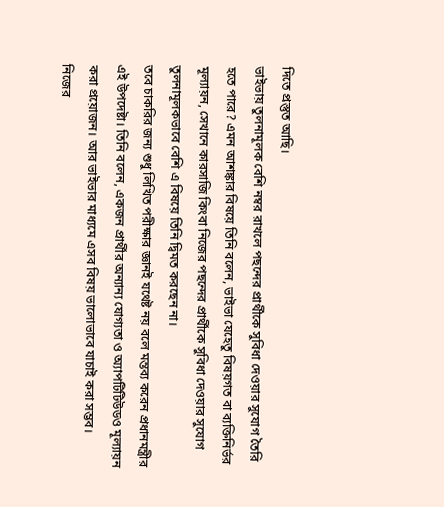দিতে প্রস্তুত আছি।
ভাইভায় তুলনামূলক বেশি নম্বর রাখলে পছন্দের প্রার্থীকে সুবিধা দেওয়ার সুযোগ তৈরি হতে পারে? এমন আশঙ্কার বিষয়ে তিনি বলেন, ভাইভা যেহেতু বিষয়গত বা ব্যক্তিনির্ভর মূল্যায়ন, সেখানে কারসাজি কিংবা নিজের পছন্দের প্রার্থীকে সুবিধা দেওয়ার সুযোগ তুলনামূলকভাবে বেশি এ বিষয়ে তিনি দ্বিমত করছেন না।
তবে চাকরির জন্য শুধু লিখিত পরীক্ষার জ্ঞানই যথেষ্ট নয় বলে মন্তব্য করেন প্রধানমন্ত্রীর এই উপদেষ্টা। তিনি বলেন, একজন প্রার্থীর অন্যান্য যোগ্যতা ও অ্যাপটিটিউডও মূল্যায়ন করা প্রয়োজন। আর ভাইভার মাধ্যমে এসব বিষয় ভালোভাবে যাচাই করা সম্ভব।
নিজের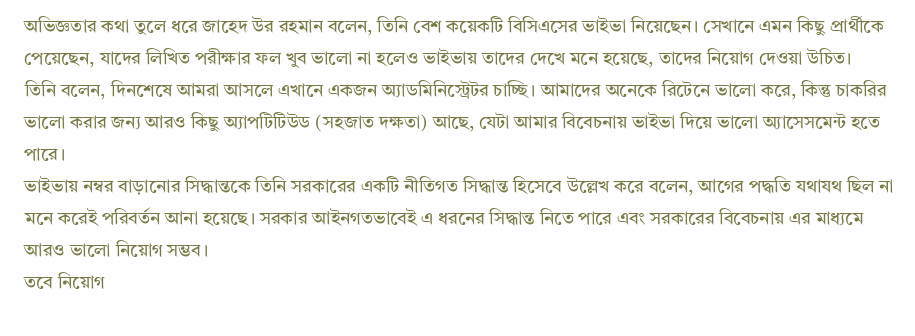অভিজ্ঞতার কথা তুলে ধরে জাহেদ উর রহমান বলেন, তিনি বেশ কয়েকটি বিসিএসের ভাইভা নিয়েছেন। সেখানে এমন কিছু প্রার্থীকে পেয়েছেন, যাদের লিখিত পরীক্ষার ফল খুব ভালো না হলেও ভাইভায় তাদের দেখে মনে হয়েছে, তাদের নিয়োগ দেওয়া উচিত।
তিনি বলেন, দিনশেষে আমরা আসলে এখানে একজন অ্যাডমিনিস্ট্রেটর চাচ্ছি। আমাদের অনেকে রিটেনে ভালো করে, কিন্তু চাকরির ভালো করার জন্য আরও কিছু অ্যাপটিটিউড (সহজাত দক্ষতা) আছে, যেটা আমার বিবেচনায় ভাইভা দিয়ে ভালো অ্যাসেসমেন্ট হতে পারে।
ভাইভায় নম্বর বাড়ানোর সিদ্ধান্তকে তিনি সরকারের একটি নীতিগত সিদ্ধান্ত হিসেবে উল্লেখ করে বলেন, আগের পদ্ধতি যথাযথ ছিল না মনে করেই পরিবর্তন আনা হয়েছে। সরকার আইনগতভাবেই এ ধরনের সিদ্ধান্ত নিতে পারে এবং সরকারের বিবেচনায় এর মাধ্যমে আরও ভালো নিয়োগ সম্ভব।
তবে নিয়োগ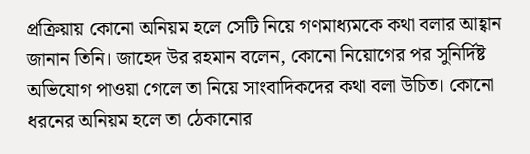প্রক্রিয়ায় কোনো অনিয়ম হলে সেটি নিয়ে গণমাধ্যমকে কথা বলার আহ্বান জানান তিনি। জাহেদ উর রহমান বলেন, কোনো নিয়োগের পর সুনির্দিষ্ট অভিযোগ পাওয়া গেলে তা নিয়ে সাংবাদিকদের কথা বলা উচিত। কোনো ধরনের অনিয়ম হলে তা ঠেকানোর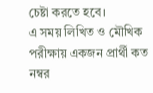চেষ্টা করতে হবে।
এ সময় লিখিত ও মৌখিক পরীক্ষায় একজন প্রার্থী কত নম্বর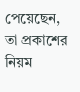পেয়েছেন, তা প্রকাশের নিয়ম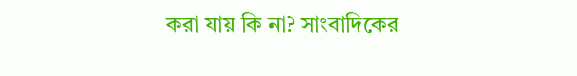করা যায় কি না? সাংবাদিকের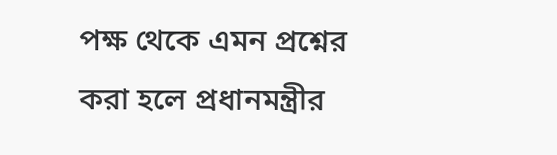পক্ষ থেকে এমন প্রশ্নের করা হলে প্রধানমন্ত্রীর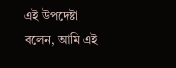এই উপদেষ্টা বলেন, আমি এই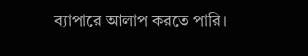ব্যাপারে আলাপ করতে পারি।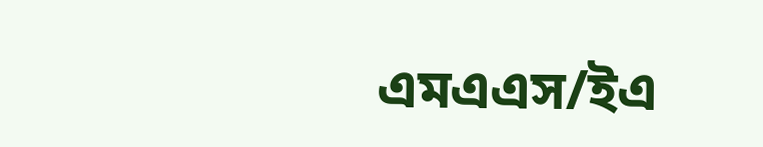এমএএস/ইএ